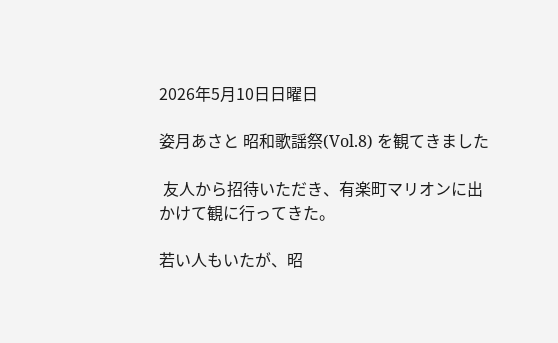2026年5月10日日曜日

姿月あさと 昭和歌謡祭(Vol.8) を観てきました

 友人から招待いただき、有楽町マリオンに出かけて観に行ってきた。

若い人もいたが、昭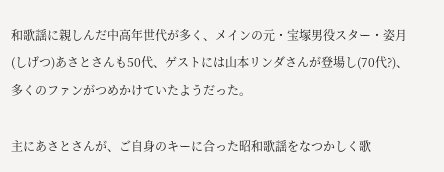和歌謡に親しんだ中高年世代が多く、メインの元・宝塚男役スター・姿月(しげつ)あさとさんも50代、ゲストには山本リンダさんが登場し(70代?)、多くのファンがつめかけていたようだった。

主にあさとさんが、ご自身のキーに合った昭和歌謡をなつかしく歌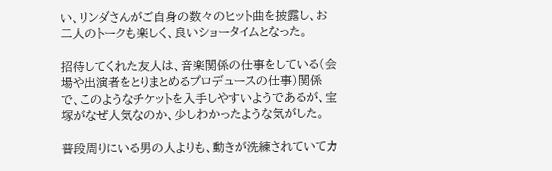い、リンダさんがご自身の数々のヒット曲を披露し、お二人のトークも楽しく、良いショータイムとなった。

招待してくれた友人は、音楽関係の仕事をしている(会場や出演者をとりまとめるプロデュースの仕事)関係で、このようなチケットを入手しやすいようであるが、宝塚がなぜ人気なのか、少しわかったような気がした。

普段周りにいる男の人よりも、動きが洗練されていてカ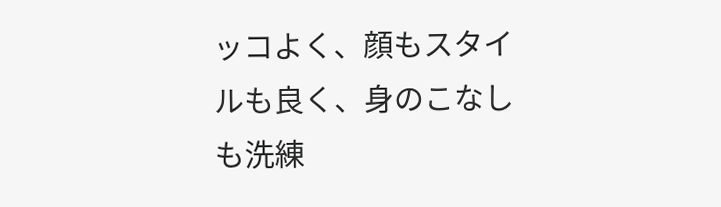ッコよく、顔もスタイルも良く、身のこなしも洗練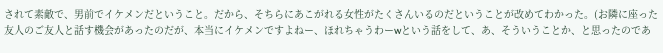されて素敵で、男前でイケメンだということ。だから、そちらにあこがれる女性がたくさんいるのだということが改めてわかった。(お隣に座った友人のご友人と話す機会があったのだが、本当にイケメンですよねー、ほれちゃうわーwという話をして、あ、そういうことか、と思ったのであ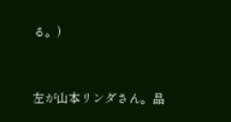る。)


左が山本リンダさん。品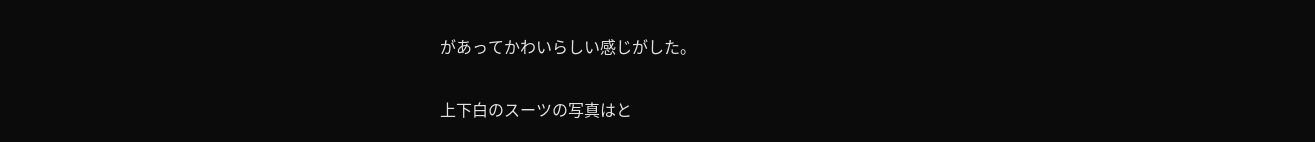があってかわいらしい感じがした。

上下白のスーツの写真はと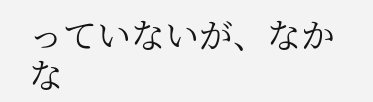っていないが、なかな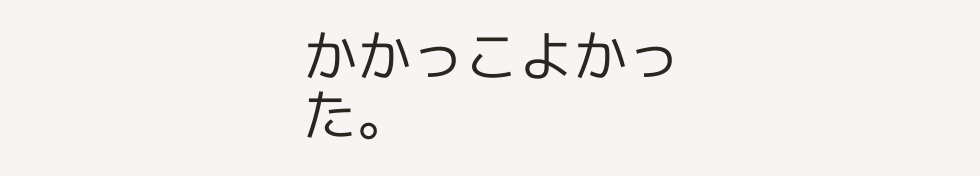かかっこよかった。